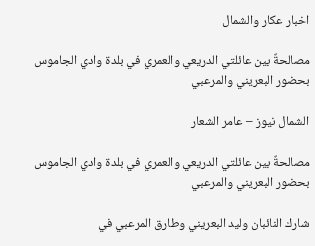اخبار عكار والشمال

مصالحةٌ بين عائلتي الدريعي والعمري في بلدة وادي الجاموس بحضور البعريني والمرعبي

الشمال نيوز – عامر الشعار

مصالحةٌ بين عائلتي الدريعي والعمري في بلدة وادي الجاموس بحضور البعريني والمرعبي

شارك النائبان وليد البعريني وطارق المرعبي في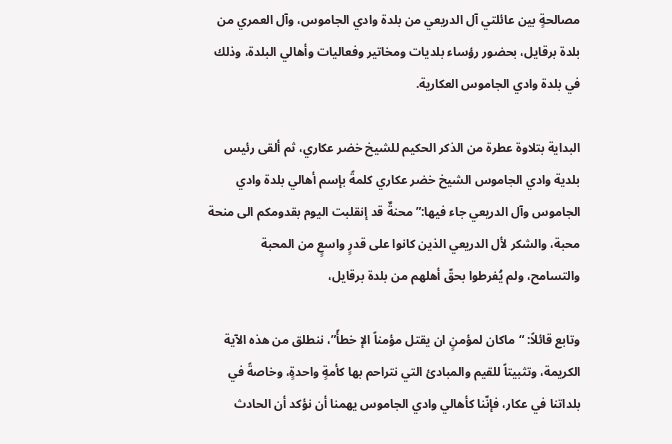مصالحةٍ بين عائلتي آل الدريعي من بلدة وادي الجاموس، وآل العمري من بلدة برقايل، بحضور رؤساء بلديات ومخاتير وفعاليات وأهالي البلدة، وذلك في بلدة وادي الجاموس العكارية.

البداية بتلاوة عطرة من الذكر الحكيم للشيخ خضر عكاري، ثم ألقى رئيس بلدية وادي الجاموس الشيخ خضر عكاري كلمةً بإسم أهالي بلدة وادي الجاموس وآل الدريعي جاء فيها:” محنةٌ قد إنقلبت اليوم بقدومكم الى منحة محبة، والشكر لأل الدريعي الذين كانوا على قدرٍ واسعٍ من المحبة والتسامح، ولم يُفرطوا بحقّ أهلهم من بلدة برقايل،

وتابع قائلاً: “ماكان لمؤمنٍ ان يقتل مؤمناً الإ خطأً”، ننطلق من هذه الآية الكريمة، وتثبيتاً للقيم والمبادئ التي نتراحم بها كأمةٍ واحدةٍ، وخاصةً في بلداتنا في عكار، فإنّنا كأهالي وادي الجاموس يهمنا أن نؤكد أن الحادث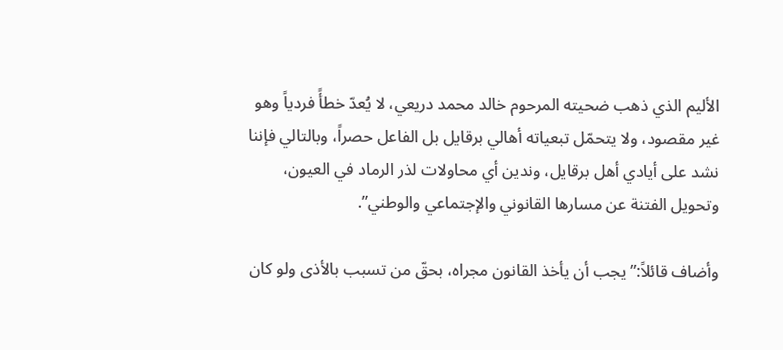الأليم الذي ذهب ضحيته المرحوم خالد محمد دريعي، لا يُعدّ خطأً فردياً وهو غير مقصود، ولا يتحمّل تبعياته أهالي برقايل بل الفاعل حصراً، وبالتالي فإننا نشد على أيادي أهل برقايل، وندين أي محاولات لذر الرماد في العيون، وتحويل الفتنة عن مسارها القانوني والإجتماعي والوطني”.

وأضاف قائلاً:” يجب أن يأخذ القانون مجراه، بحقّ من تسبب بالأذى ولو كان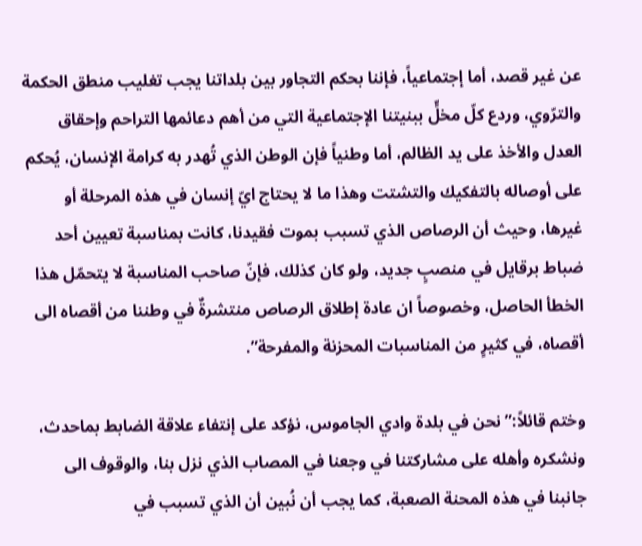عن غير قصد، أما إجتماعياً، فإننا بحكم التجاور بين بلداتنا يجب تغليب منطق الحكمة والترّوي، وردع كلّ مخلٍّ ببنيتنا الإجتماعية التي من أهم دعائمها التراحم وإحقاق العدل والأخذ على يد الظالم، أما وطنياً فإن الوطن الذي تُهدر به كرامة الإنسان، يُحكم على أوصاله بالتفكيك والتشتت وهذا ما لا يحتاج ايّ إنسان في هذه المرحلة أو غيرها، وحيث أن الرصاص الذي تسبب بموت فقيدنا، كانت بمناسبة تعيين أحد ضباط برقايل في منصبٍ جديد، ولو كان كذلك، فإنّ صاحب المناسبة لا يتحمّل هذا الخطأ الحاصل، وخصوصاً ان عادة إطلاق الرصاص منتشرةٌ في وطننا من أقصاه الى أقصاه، في كثيرٍ من المناسبات المحزنة والمفرحة”.

وختم قائلاً:” نحن في بلدة وادي الجاموس، نؤكد على إنتفاء علاقة الضابط بماحدث، ونشكره وأهله على مشاركتنا في وجعنا في المصاب الذي نزل بنا، والوقوف الى جانبنا في هذه المحنة الصعبة، كما يجب أن نُبين أن الذي تسبب في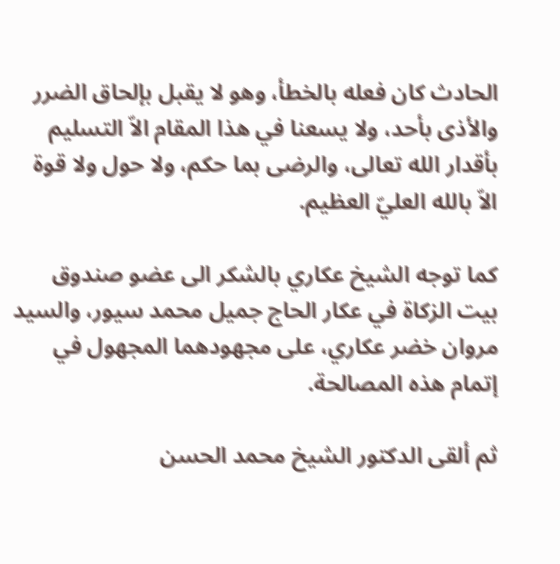الحادث كان فعله بالخطأ، وهو لا يقبل بإلحاق الضرر والأذى بأحد، ولا يسعنا في هذا المقام الاّ التسليم بأقدار الله تعالى، والرضى بما حكم، ولا حول ولا قوة الاّ بالله العليّ العظيم.

كما توجه الشيخ عكاري بالشكر الى عضو صندوق بيت الزكاة في عكار الحاج جميل محمد سيور، والسيد مروان خضر عكاري، على مجهودهما المجهول في إتمام هذه المصالحة.

ثم ألقى الدكتور الشيخ محمد الحسن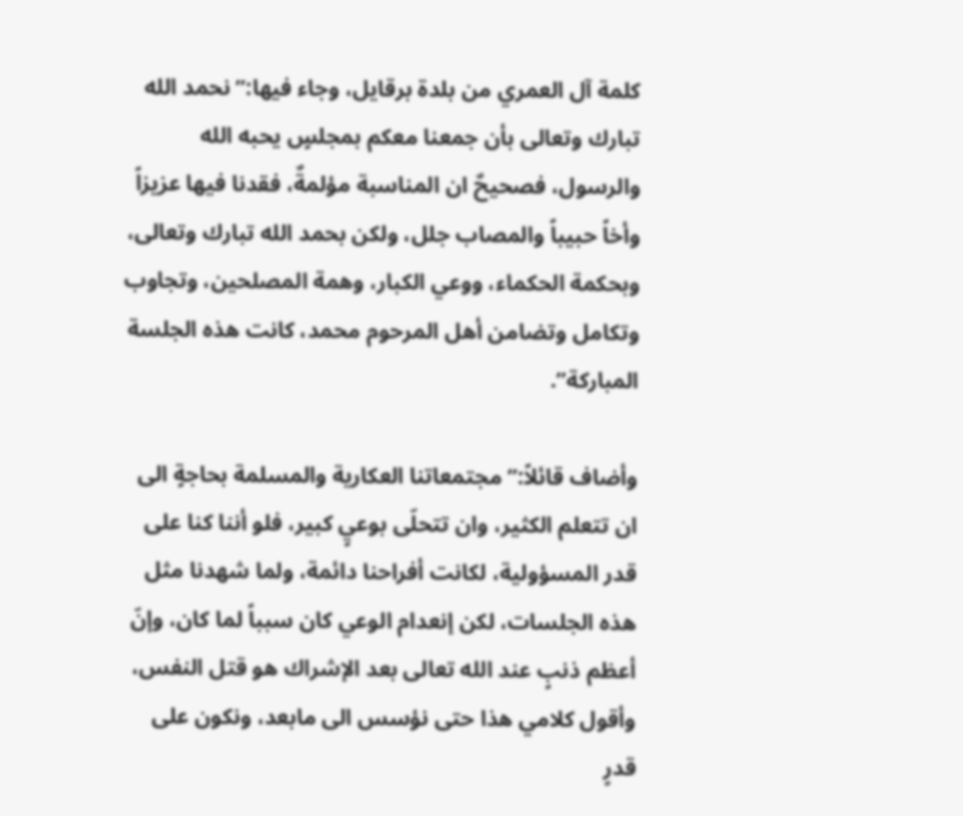كلمة آل العمري من بلدة برقايل، وجاء فيها:” نحمد الله تبارك وتعالى بأن جمعنا معكم بمجلسٍ يحبه الله والرسول، فصحيحٌ ان المناسبة مؤلمةٌ، فقدنا فيها عزيزاً وأخاً حبيباً والمصاب جلل، ولكن بحمد الله تبارك وتعالى، وبحكمة الحكماء، ووعي الكبار، وهمة المصلحين، وتجاوب وتكامل وتضامن أهل المرحوم محمد، كانت هذه الجلسة المباركة”.

وأضاف قائلاً:” مجتمعاتنا العكارية والمسلمة بحاجةٍ الى ان تتعلم الكثير، وان تتحلّى بوعيٍ كبير، فلو أننا كنا على قدر المسؤولية، لكانت أفراحنا دائمة، ولما شهدنا مثل هذه الجلسات، لكن إنعدام الوعي كان سبباً لما كان، وإنّ أعظم ذنبٍ عند الله تعالى بعد الإشراك هو قتل النفس، وأقول كلامي هذا حتى نؤسس الى مابعد، ونكون على قدرٍ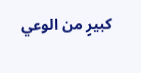كبيرٍ من الوعي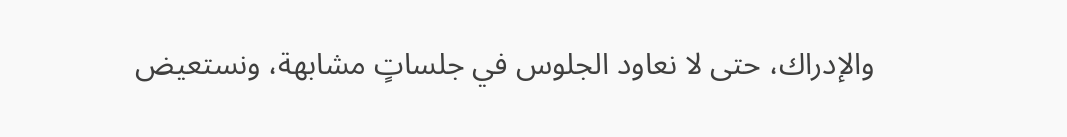والإدراك، حتى لا نعاود الجلوس في جلساتٍ مشابهة، ونستعيض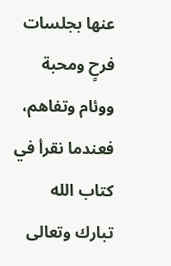عنها بجلسات فرحٍ ومحبة ووئام وتفاهم، فعندما نقرأ في كتاب الله تبارك وتعالى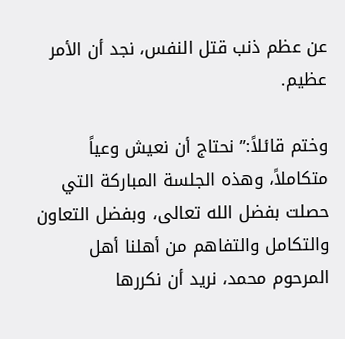عن عظم ذنب قتل النفس، نجد أن الأمر عظيم.

وختم قائلاً:” نحتاج أن نعيش وعياً متكاملاً، وهذه الجلسة المباركة التي حصلت بفضل الله تعالى، وبفضل التعاون والتكامل والتفاهم من أهلنا أهل المرحوم محمد، نريد أن نكررها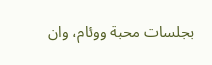بجلسات محبة ووئام، وان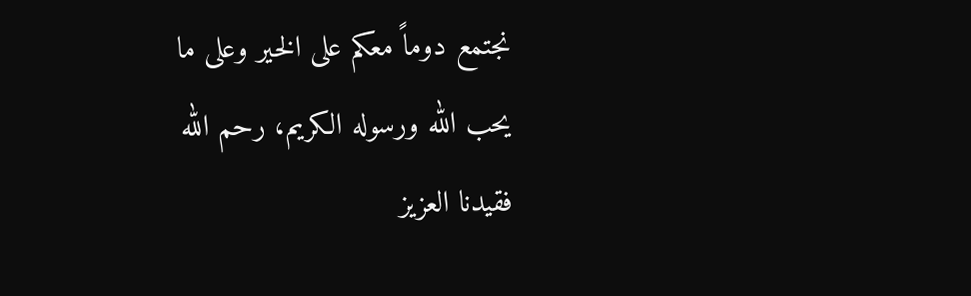نجتمع دوماً معكم على الخير وعلى ما يحب الله ورسوله الكريم، رحم الله فقيدنا العزيز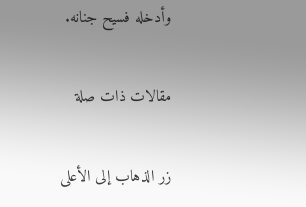وأدخله فسيح جنانه.

مقالات ذات صلة

زر الذهاب إلى الأعلى